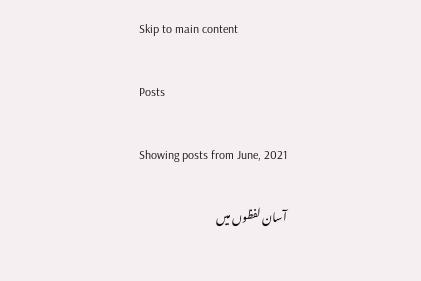Skip to main content

Posts

Showing posts from June, 2021

آسان لفظوں میں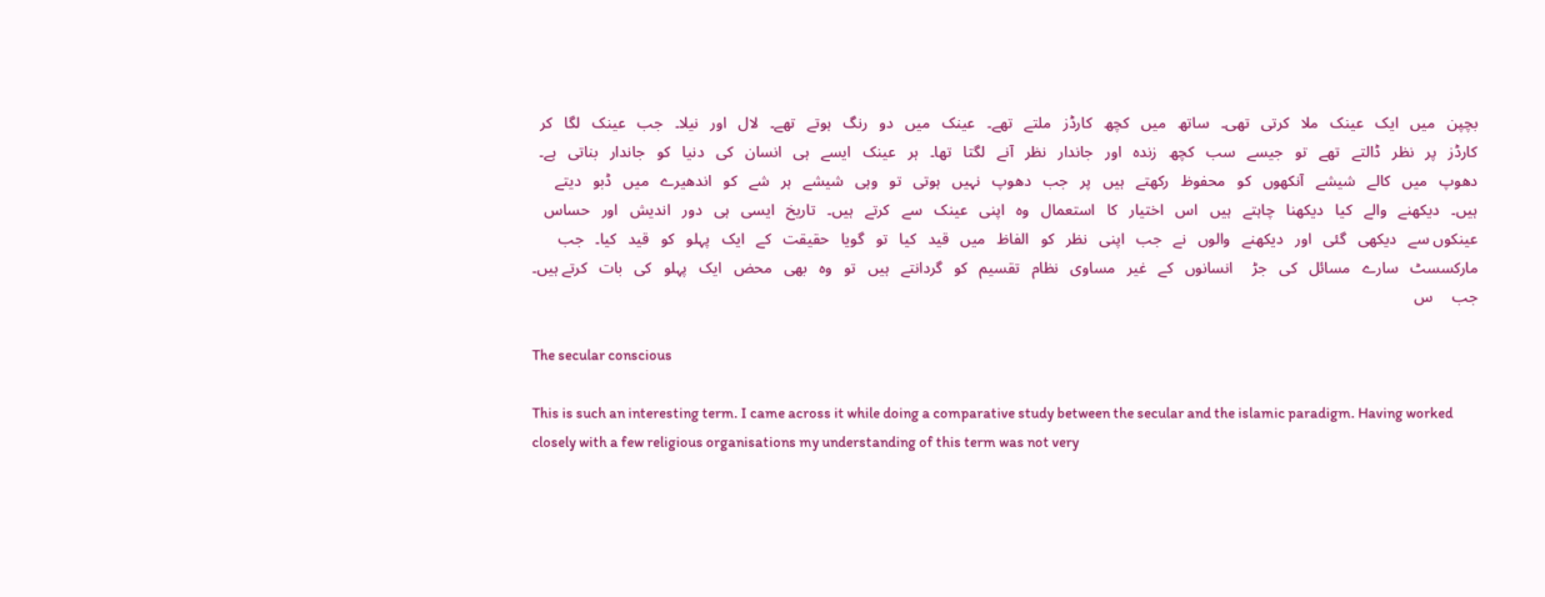بچپن   میں   ایک   عینک   ملا   کرتی   تھی۔   ساتھ   میں   کچھ   کارڈز   ملتے   تھے۔   عینک   میں   دو   رنگ   ہوتے   تھے۔   لال   اور   نیلا۔   جب   عینک   لگا   کر کارڈز   پر   نظر   ڈالتے   تھے   تو   جیسے   سب   کچھ   زندہ   اور   جاندار   نظر   آنے   لگتا   تھا۔   ہر   عینک   ایسے   ہی   انسان   کی   دنیا   کو   جاندار   بناتی   ہے۔   دھوپ   میں   کالے   شیشے   آنکھوں   کو   محفوظ   رکھتے   ہیں   پر   جب   دھوپ   نہیں   ہوتی   تو   وہی   شیشے   ہر   شے   کو   اندھیرے   میں   ڈبو   دیتے   ہیں۔   دیکھنے   والے   کیا   دیکھنا   چاہتے   ہیں   اس   اختیار   کا   استعمال   وہ   اپنی   عینک   سے   کرتے   ہیں۔   تاریخ   ایسی   ہی   دور   اندیش   اور   حساس   عینکوں سے   دیکھی   گئی   اور   دیکھنے   والوں   نے   جب   اپنی   نظر   کو   الفاظ   میں   قید   کیا   تو   گویا   حقیقت   کے   ایک   پہلو   کو   قید   کیا۔   جب   مارکسسٹ   سارے   مسائل   کی   جڑ     انسانوں   کے   غیر   مساوی   نظام   تقسیم   کو   گردانتے   ہیں   تو   وہ   بھی   محض   ایک   پہلو   کی   بات   کرتے ہیں۔   جب     س

The secular conscious

This is such an interesting term. I came across it while doing a comparative study between the secular and the islamic paradigm. Having worked closely with a few religious organisations my understanding of this term was not very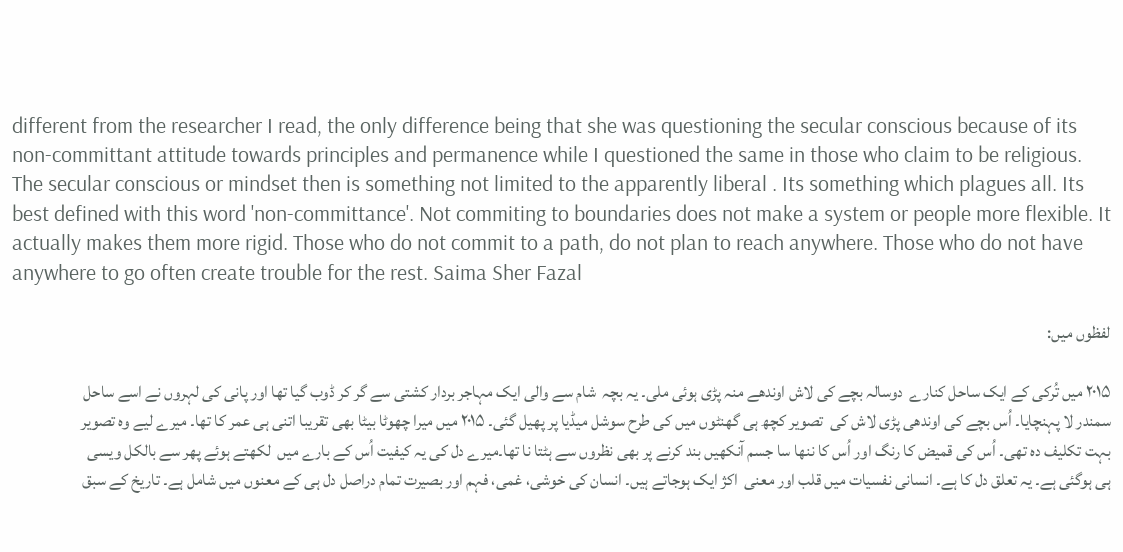different from the researcher I read, the only difference being that she was questioning the secular conscious because of its non-committant attitude towards principles and permanence while I questioned the same in those who claim to be religious. The secular conscious or mindset then is something not limited to the apparently liberal . Its something which plagues all. Its best defined with this word 'non-committance'. Not commiting to boundaries does not make a system or people more flexible. It actually makes them more rigid. Those who do not commit to a path, do not plan to reach anywhere. Those who do not have anywhere to go often create trouble for the rest. Saima Sher Fazal

لفظوں میں:

۲۰۱۵ میں تُرکی کے ایک ساحل کنارے  دوسالہ بچے کی لاش اوندھے منہ پڑی ہوئی ملی۔ یہ بچہ  شام سے والی ایک مہاجر بردار کشتی سے گر کر ڈوب گیا تھا اور پانی کی لہروں نے اسے ساحل سمندر لا پہنچایا۔ اُس بچے کی اوندھی پڑی لاش کی  تصویر کچھ ہی گھنٹوں میں کی طرح سوشل میڈیا پر پھیل گئی۔ ۲۰۱۵ میں میرا چھوٹا بیٹا بھی تقریبا اتنی ہی عمر کا تھا۔ میرے لیے وہ تصویر بہت تکلیف دہ تھی۔ اُس کی قمیض کا رنگ اور اُس کا ننھا سا جسم آنکھیں بند کرنے پر بھی نظروں سے ہٹتا نا تھا۔میرے دل کی یہ کیفیت اُس کے بارے میں  لکھتے ہوئے پھر سے بالکل ویسی ہی ہوگئی ہے۔ یہ تعلق دل کا ہے۔ انسانی نفسيات میں قلب اور معنی  اکژ ایک ہوجاتے ہیں۔ انسان کی خوشی، غمی، فہم اور بصیرت تمام دراصل دل ہی کے معنوں میں شامل ہے۔ تاریخ کے سبق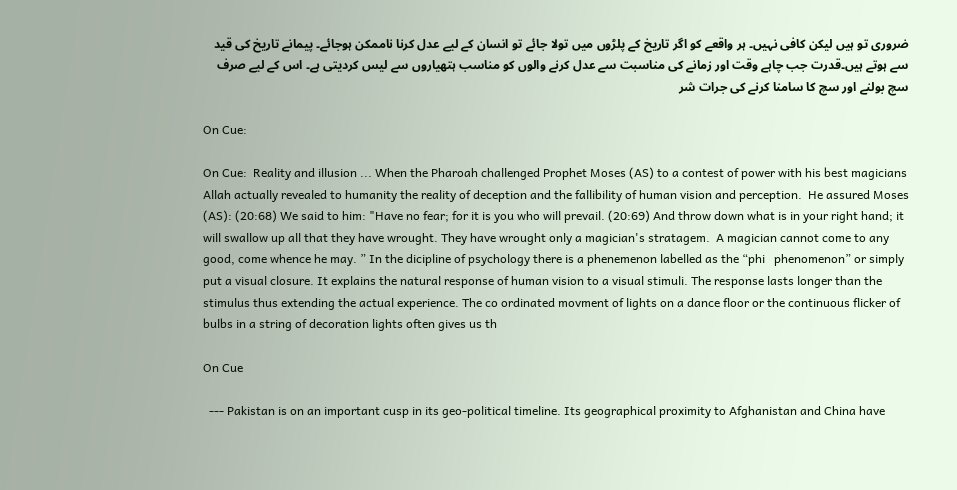ضروری تو ہیں لیکن کافی نہیں۔ ہر واقعے کو اگر تاریخ کے پلڑوں میں تولا جائے تو انسان کے لیے عدل کرنا ناممکن ہوجائے۔ پیمانے تاریخ کی قید سے ہوتے ہیں۔قدرت جب چاہے وقت اور زمانے کی مناسبت سے عدل کرنے والوں کو مناسب ہتھیاروں سے لیس کردیتی ہے۔ اس کے لیے صرف سچ بولنے اور سچ کا سامنا کرنے کی جرات شر

On Cue:

On Cue:  Reality and illusion ... When the Pharoah challenged Prophet Moses (AS) to a contest of power with his best magicians Allah actually revealed to humanity the reality of deception and the fallibility of human vision and perception.  He assured Moses (AS): (20:68) We said to him: "Have no fear; for it is you who will prevail. (20:69) And throw down what is in your right hand; it will swallow up all that they have wrought. They have wrought only a magician's stratagem.  A magician cannot come to any good, come whence he may. ” In the dicipline of psychology there is a phenemenon labelled as the “phi   phenomenon” or simply put a visual closure. It explains the natural response of human vision to a visual stimuli. The response lasts longer than the stimulus thus extending the actual experience. The co ordinated movment of lights on a dance floor or the continuous flicker of bulbs in a string of decoration lights often gives us th

On Cue

  --- Pakistan is on an important cusp in its geo-political timeline. Its geographical proximity to Afghanistan and China have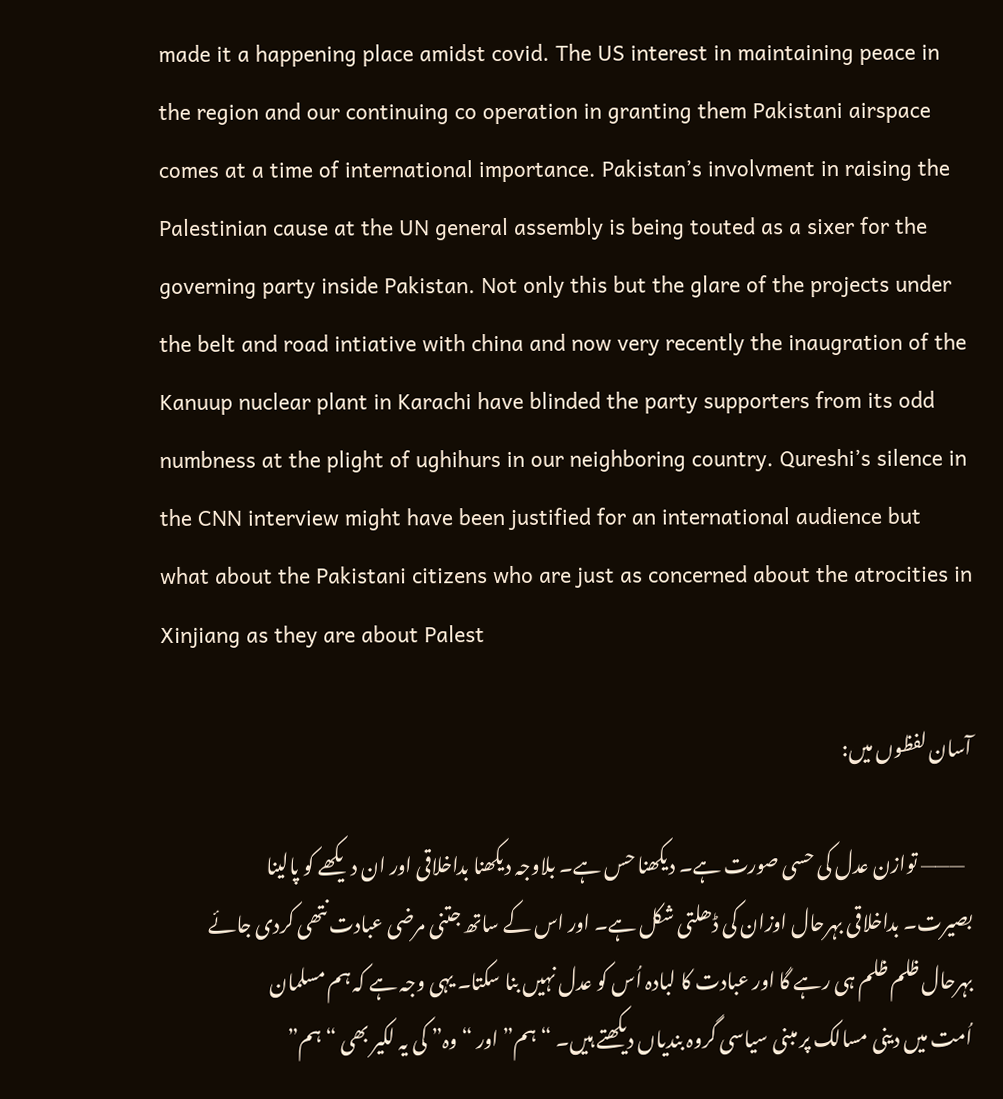made it a happening place amidst covid. The US interest in maintaining peace in the region and our continuing co operation in granting them Pakistani airspace comes at a time of international importance. Pakistan’s involvment in raising the Palestinian cause at the UN general assembly is being touted as a sixer for the governing party inside Pakistan. Not only this but the glare of the projects under the belt and road intiative with china and now very recently the inaugration of the Kanuup nuclear plant in Karachi have blinded the party supporters from its odd numbness at the plight of ughihurs in our neighboring country. Qureshi’s silence in the CNN interview might have been justified for an international audience but what about the Pakistani citizens who are just as concerned about the atrocities in Xinjiang as they are about Palest

آسان لفظوں میں:

  ——— توازن عدل کی حسی صورت ہے۔ دیکھنا حس ہے۔ بلاوجہ دیکھنا بداخلاقی اور ان دیکھے کو پالینا بصیرت۔ بداخلاقی بہرحال اوزان کی ڈھلتی شکل ہے۔ اور اس کے ساتھ جتنی مرضی عبادت نتھی کردی جائے بہرحال ظلم ظلم ہی رہے گا اور عبادت کا لبادہ اُس کو عدل نہیں بنا سکتا۔ یہی وجہ ہے کہ ہم مسلمان اُمت میں دینی مسالک پر مبنی سیاسی گروہ بندیاں دیکھتے ہیں۔ “ہم” اور “وہ” کی یہ لکیر بھی “ہم”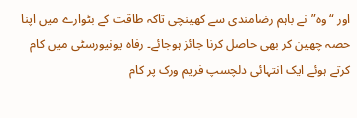اور “وہ” نے باہم رضامندی سے کھینچی تاکہ طاقت کے بٹوارے میں اپنا حصہ چھین کر بھی حاصل کرنا جائز ہوجائے۔ رفاہ یونیورسٹی میں کام کرتے ہوئے ایک انتہائی دلچسپ فریم ورک پر کام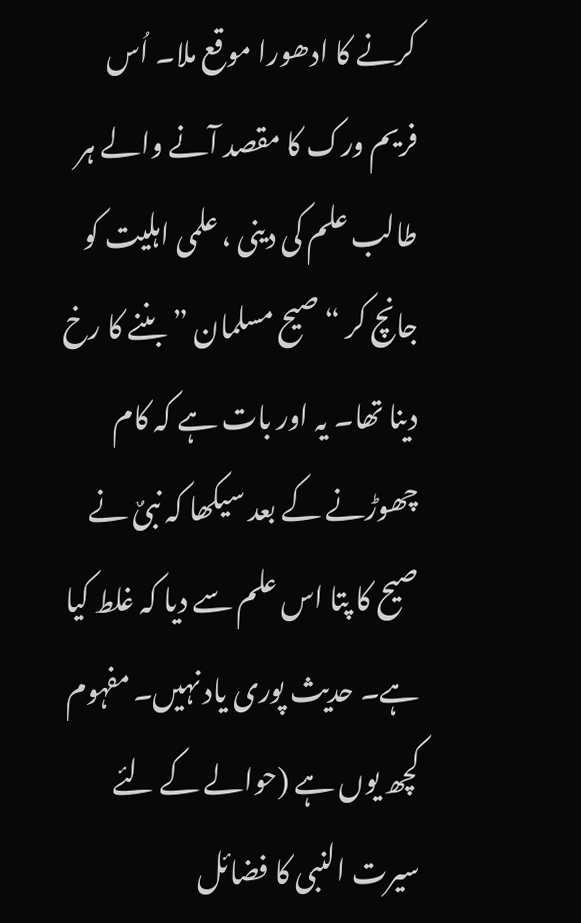کرنے کا ادھورا موقع ملا۔ اُس فریم ورک کا مقصد آنے والے ہر طالب علم کی دینی ، علمی اہلیت کو جانچ کر “صیح مسلمان ” بننے کا رخ دینا تھا۔ یہ اور بات ہے کہ کام چھوڑنے کے بعد سیکھا کہ نبیٌ نے صیح کا پتا اس علم سے دیا کہ غلط کیا ہے۔ حدیث پوری یاد نہیں۔ مفہوم کچھ یوں ہے (حوالے کے لئے سیرت النبی کا فضائل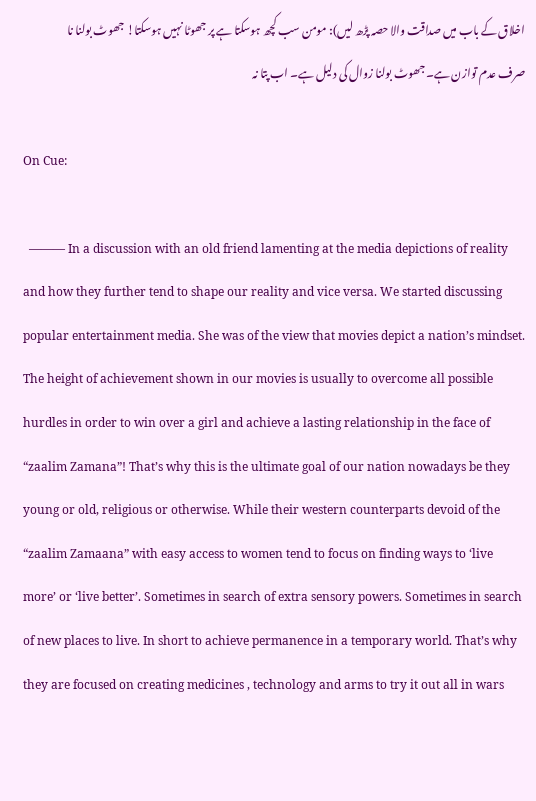اخلاق کے باب میں صداقت والا حصہ پڑھ لیں): مومن سب کچھ ہوسکتا ہے پر جھوٹا نہیں ہوسکتا! جھوٹ بولنا نا صرف عدم توازن ہے۔ جھوٹ بولنا زوال کی دلیل ہے۔ اب پتا نہ

On Cue:

  ——— In a discussion with an old friend lamenting at the media depictions of reality and how they further tend to shape our reality and vice versa. We started discussing popular entertainment media. She was of the view that movies depict a nation’s mindset. The height of achievement shown in our movies is usually to overcome all possible hurdles in order to win over a girl and achieve a lasting relationship in the face of “zaalim Zamana”! That’s why this is the ultimate goal of our nation nowadays be they young or old, religious or otherwise. While their western counterparts devoid of the “zaalim Zamaana” with easy access to women tend to focus on finding ways to ‘live more’ or ‘live better’. Sometimes in search of extra sensory powers. Sometimes in search of new places to live. In short to achieve permanence in a temporary world. That’s why they are focused on creating medicines , technology and arms to try it out all in wars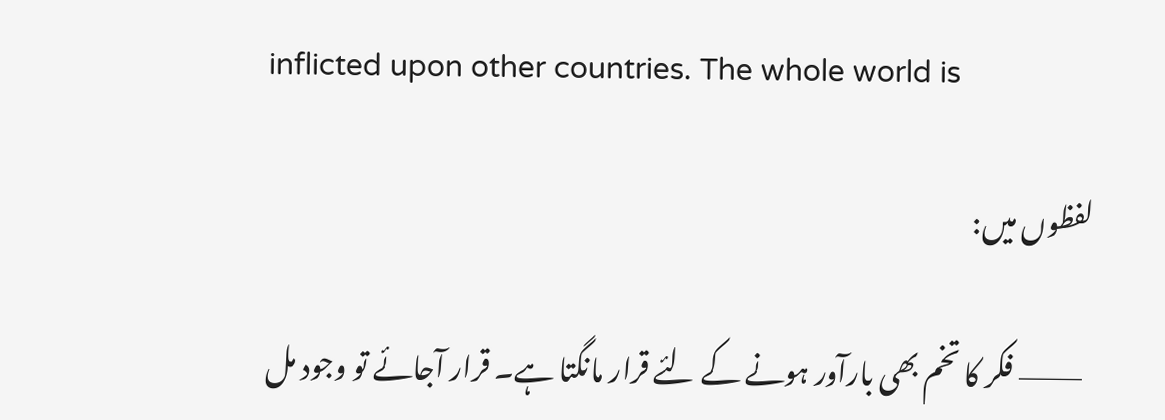inflicted upon other countries. The whole world is

لفظوں میں:

  ——— فکر کا تخم بھی بارآور ہونے کے لئے قرار مانگتا ہے۔ قرار آجائے تو وجود مل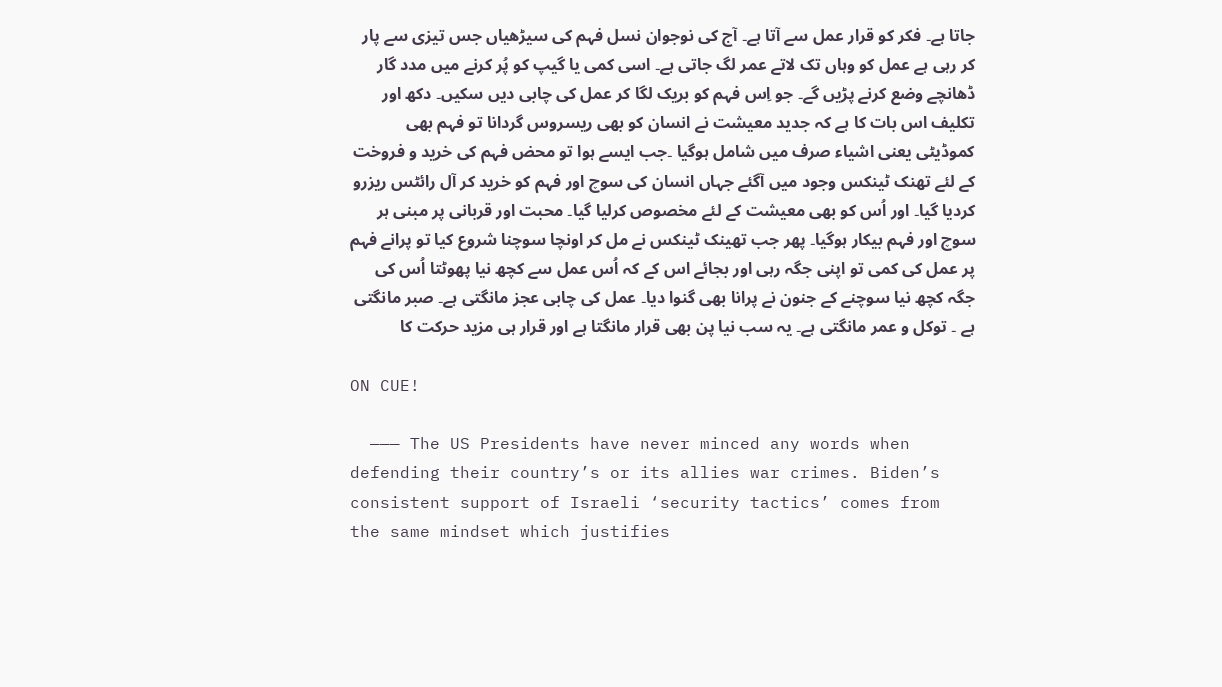جاتا ہے۔ فکر کو قرار عمل سے آتا ہے۔ آج کی نوجوان نسل فہم کی سیڑھیاں جس تیزی سے پار کر رہی ہے عمل کو وہاں تک لاتے عمر لگ جاتی ہے۔ اسی کمی یا گیپ کو پُر کرنے میں مدد گار ڈھانچے وضع کرنے پڑیں گے۔ جو اِس فہم کو بریک لگا کر عمل کی چابی دیں سکیں۔ دکھ اور تکلیف اس بات کا ہے کہ جدید معیشت نے انسان کو بھی ریسروس گردانا تو فہم بھی کموڈیٹی یعنی اشیاء صرف میں شامل ہوگیا ۔جب ایسے ہوا تو محض فہم کی خرید و فروخت کے لئے تھنک ٹینکس وجود میں آگئے جہاں انسان کی سوچ اور فہم کو خرید کر آل رائٹس ریزرو کردیا گیا۔ اور اُس کو بھی معیشت کے لئے مخصوص کرلیا گیا۔ محبت اور قربانی پر مبنی ہر سوچ اور فہم بیکار ہوگیا۔ پھر جب تھینک ٹینکس نے مل کر اونچا سوچنا شروع کیا تو پرانے فہم پر عمل کی کمی تو اپنی جگہ رہی اور بجائے اس کے کہ اُس عمل سے کچھ نیا پھوٹتا اُس کی جگہ کچھ نیا سوچنے کے جنون نے پرانا بھی گنوا دیا۔ عمل کی چابی عجز مانگتی ہے۔ صبر مانگتی ہے ۔ توکل و عمر مانگتی ہے۔ یہ سب نیا پن بھی قرار مانگتا ہے اور قرار ہی مزید حرکت کا

ON CUE!

  ——— The US Presidents have never minced any words when defending their country’s or its allies war crimes. Biden’s consistent support of Israeli ‘security tactics’ comes from the same mindset which justifies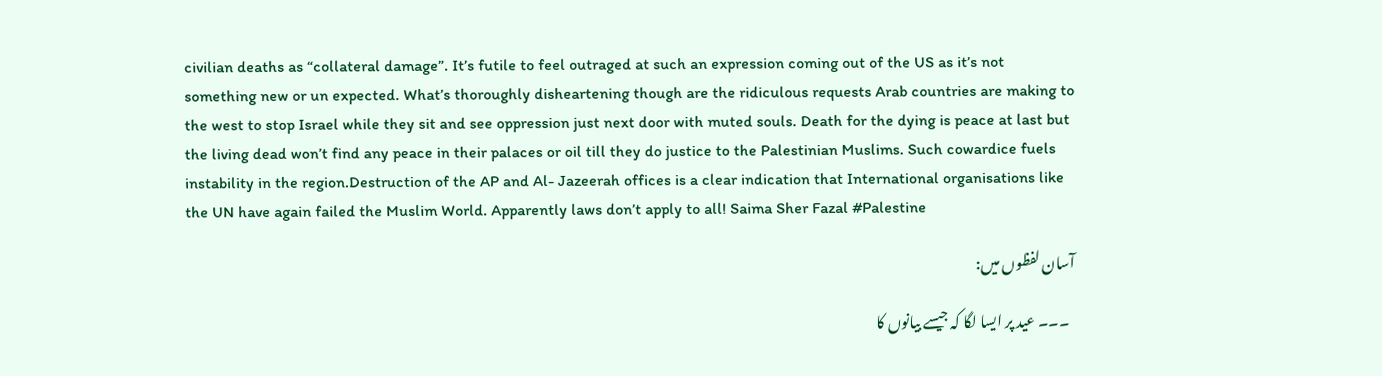civilian deaths as “collateral damage”. It’s futile to feel outraged at such an expression coming out of the US as it’s not something new or un expected. What’s thoroughly disheartening though are the ridiculous requests Arab countries are making to the west to stop Israel while they sit and see oppression just next door with muted souls. Death for the dying is peace at last but the living dead won’t find any peace in their palaces or oil till they do justice to the Palestinian Muslims. Such cowardice fuels instability in the region.Destruction of the AP and Al- Jazeerah offices is a clear indication that International organisations like the UN have again failed the Muslim World. Apparently laws don’t apply to all! Saima Sher Fazal #Palestine

آسان لفظوں میں:

  ۔۔۔ عید پر ایسا لگا کہ جیسے بیانوں کا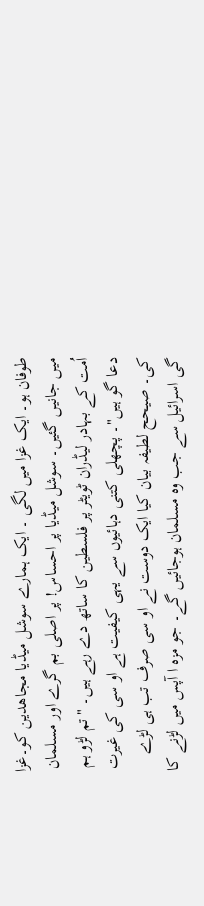طوفان ہو۔ ایک غزا میں لگی ۔ ایک ہمارے سوشل میڈیا مجاھدین کو۔غزا میں جانیں گئیں۔ سوشل میڈیا پر احساس! پر اصلی بم گرے اور مسلمان اُمت کے بہادر لیڈران ٹویٹر پر فلسطین کا ساتھ دے رہے ہیں۔ "تم لڑو ہم دعا گو ہیں"۔ پچھلی کتنی دہائیوں سے یہی کیفیت ہے او سی کی غیرت کی۔ صیحح لطیفہ بیان کیا ایک دوست نے او سی صرف تب ہی لڑے گی اسرائیل سے جب وہ مسلمان ہوجائیں گے۔ جو مزہ ا آپس میں لڑنے کا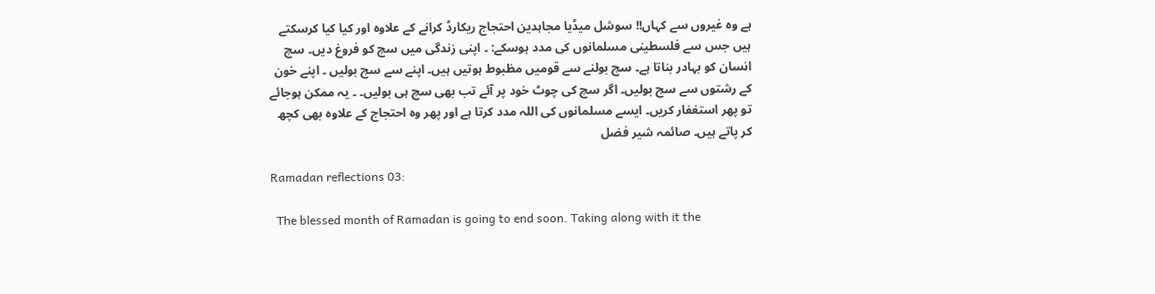ہے وہ غیروں سے کہاں!! سوشل میڈیا مجاہدین احتجاج ریکارڈ کرانے کے علاوہ اور کیا کیا کرسکتے ہیں جس سے فلسطینی مسلمانوں کی مدد ہوسکے: ۔ اپنی زندگی میں سچ کو فروغ دیں۔ سچ انسان کو بہادر بناتا ہے۔ سچ بولنے سے قومیں مظبوط ہوتیں ہیں۔ اپنے سے سچ بولیں ۔ اپنے خون کے رشتوں سے سچ بولیں۔ اگر سچ کی چوٹ خود پر آئے تب بھی سچ ہی بولیں۔ ۔ یہ ممكن ہوجائے تو پھر استغفار کریں۔ ایسے مسلمانوں کی اللہ مدد کرتا ہے اور پھر وہ احتجاج کے علاوہ بھی کچھ کر پاتے ہیں۔ صائمہ شیر فضل

Ramadan reflections 03:

  The blessed month of Ramadan is going to end soon. Taking along with it the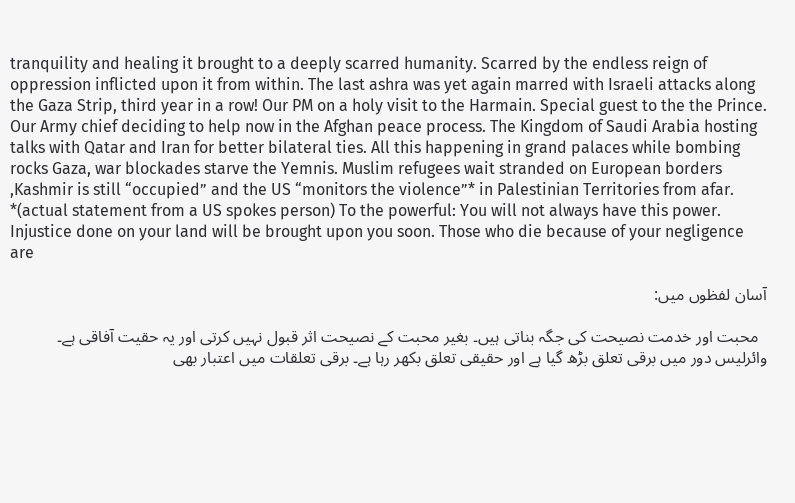tranquility and healing it brought to a deeply scarred humanity. Scarred by the endless reign of oppression inflicted upon it from within. The last ashra was yet again marred with Israeli attacks along the Gaza Strip, third year in a row! Our PM on a holy visit to the Harmain. Special guest to the the Prince. Our Army chief deciding to help now in the Afghan peace process. The Kingdom of Saudi Arabia hosting talks with Qatar and Iran for better bilateral ties. All this happening in grand palaces while bombing rocks Gaza, war blockades starve the Yemnis. Muslim refugees wait stranded on European borders ,Kashmir is still “occupied” and the US “monitors the violence”* in Palestinian Territories from afar. *(actual statement from a US spokes person) To the powerful: You will not always have this power. Injustice done on your land will be brought upon you soon. Those who die because of your negligence are

آسان لفظوں میں:

  محبت اور خدمت نصیحت کی جگہ بناتی ہیں۔ بغیر محبت کے نصیحت اثر قبول نہیں کرتی اور یہ حقیت آفاقی ہے۔ وائرلیس دور میں برقی تعلق بڑھ گیا ہے اور حقیقی تعلق بکھر رہا ہے۔ برقی تعلقات میں اعتبار بھی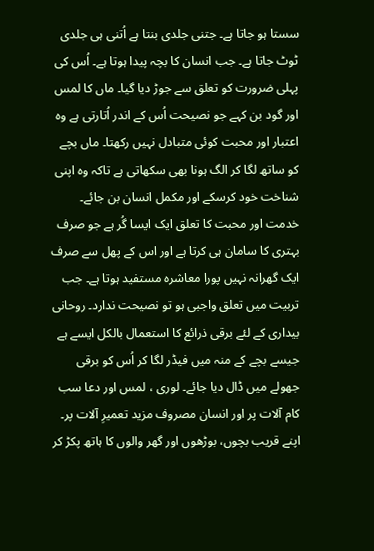سستا ہو جاتا ہے۔ جتنی جلدی بنتا ہے اُتنی ہی جلدی ٹوٹ جاتا ہے۔ جب انسان کا بچہ پیدا ہوتا ہے۔ اُس کی پہلی ضرورت کو تعلق سے جوڑ دیا گیا۔ ماں کا لمس اور گود بن کہے جو نصیحت اُس کے اندر اُتارتی ہے وہ اعتبار اور محبت کوئی متبادل نہیں رکھتا۔ ماں بچے کو ساتھ لگا کر الگ ہونا بھی سکھاتی ہے تاکہ وہ اپنی شناخت خود کرسکے اور مکمل انسان بن جائے۔ خدمت اور محبت کا تعلق ایک ایسا گُر ہے جو صرف بہتری کا سامان ہی کرتا ہے اور اس کے پھل سے صرف ایک گھرانہ نہیں پورا معاشرہ مستفید ہوتا ہے۔ جب تربیت میں تعلق واجبی ہو تو نصیحت ندارد۔ روحانی بیداری کے لئے برقی ذرائع کا استعمال بالکل ایسے ہے جیسے بچے کے منہ میں فیڈر لگا کر اُس کو برقی جھولے میں ڈال دیا جائے۔ لوری ، لمس اور دعا سب کام آلات پر اور انسان مصروف مزید تعمیرِ آلات پر۔ اپنے قریب بچوں، بوڑھوں اور گھر والوں کا ہاتھ پکڑ کر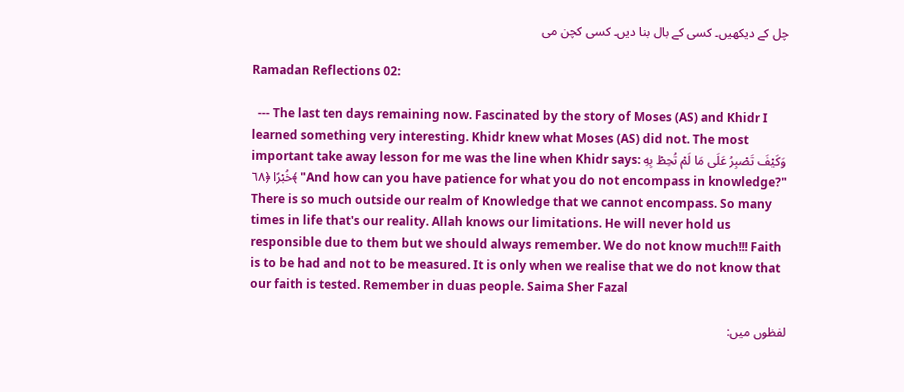چل کے دیکھیں۔ کسی کے بال بنا دیں۔ کسی کچن می

Ramadan Reflections 02:

  --- The last ten days remaining now. Fascinated by the story of Moses (AS) and Khidr I learned something very interesting. Khidr knew what Moses (AS) did not. The most important take away lesson for me was the line when Khidr says: وَكَيْفَ تَصْبِرُ عَلَى مَا لَمْ تُحِطْ بِهِ خُبْرًا ﴿٦٨﴾ "And how can you have patience for what you do not encompass in knowledge?" There is so much outside our realm of Knowledge that we cannot encompass. So many times in life that's our reality. Allah knows our limitations. He will never hold us responsible due to them but we should always remember. We do not know much!!! Faith is to be had and not to be measured. It is only when we realise that we do not know that our faith is tested. Remember in duas people. Saima Sher Fazal

لفظوں میں: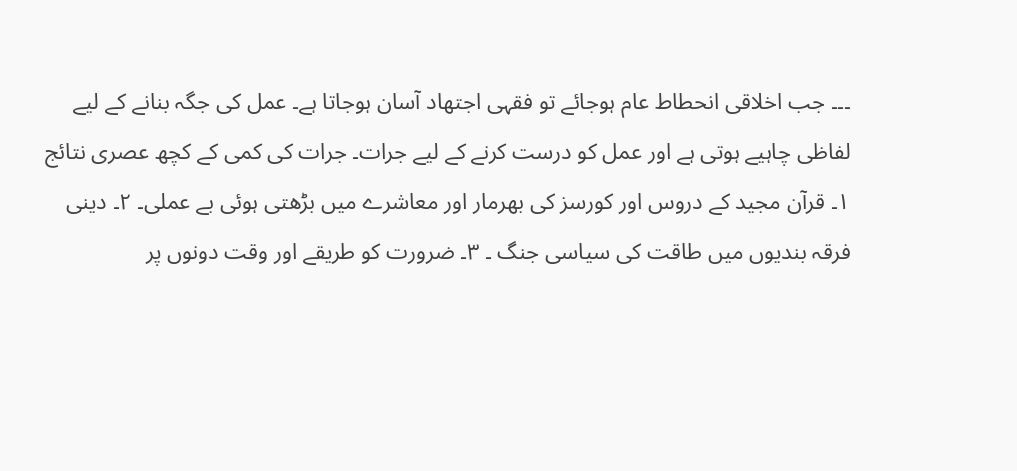۔۔۔ جب اخلاقی انحطاط عام ہوجائے تو فقہی اجتهاد آسان ہوجاتا ہے۔ عمل کی جگہ بنانے کے لیے لفاظی چاہیے ہوتی ہے اور عمل کو درست کرنے کے لیے جرات۔ جرات کی کمی کے کچھ عصری نتائج ۱۔ قرآن مجید کے دروس اور کورسز کی بھرمار اور معاشرے میں بڑھتی ہوئی بے عملی۔ ۲۔ دینی فرقہ بندیوں میں طاقت کی سیاسی جنگ ۔ ۳۔ ضرورت کو طریقے اور وقت دونوں پر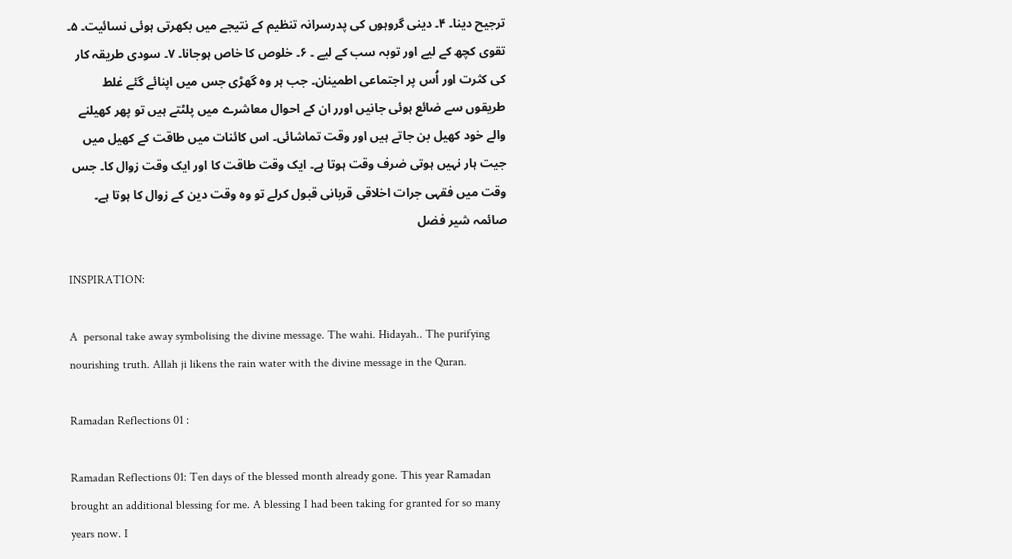ترجیح دینا۔ ۴۔ دینی گروہوں کی پدرسرانہ تنظیم کے نتیجے میں بکھرتی ہوئی نسائیت۔ ۵۔ تقوی کچھ کے لیے اور توبہ سب کے لیے ۔ ۶۔ خلوص کا خاص ہوجانا۔ ۷۔ سودی طریقہ کار کی کثرت اور اُس پر اجتماعی اطمینان۔ جب ہر وہ گھڑی جس میں اپنائے گئے غلط طریقوں سے ضائع ہوئی جانیں اورر ان کے احوال معاشرے میں پلٹتے ہیں تو پھر کھیلنے والے خود کھیل بن جاتے ہیں اور وقت تماشائی۔ اس کائنات میں طاقت کے کھیل میں جیت ہار نہیں ہوتی ضرف وقت ہوتا ہے۔ ایک وقت طاقت کا اور ایک وقت زوال کا۔ جس وقت میں فقہی جرات اخلاقی قربانی قبول کرلے تو وہ وقت دین کے زوال کا ہوتا ہے۔ صائمہ شیر فضل

INSPIRATION:

A  personal take away symbolising the divine message. The wahi. Hidayah.. The purifying nourishing truth. Allah ji likens the rain water with the divine message in the Quran.

Ramadan Reflections 01 :

Ramadan Reflections 01: Ten days of the blessed month already gone. This year Ramadan brought an additional blessing for me. A blessing I had been taking for granted for so many years now. I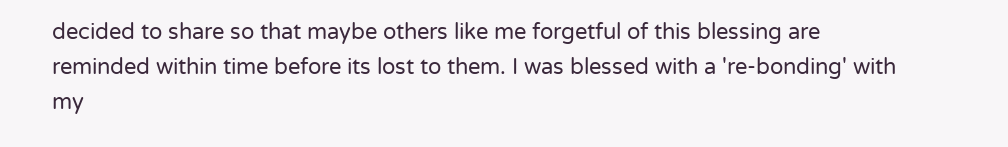decided to share so that maybe others like me forgetful of this blessing are reminded within time before its lost to them. I was blessed with a 're-bonding' with my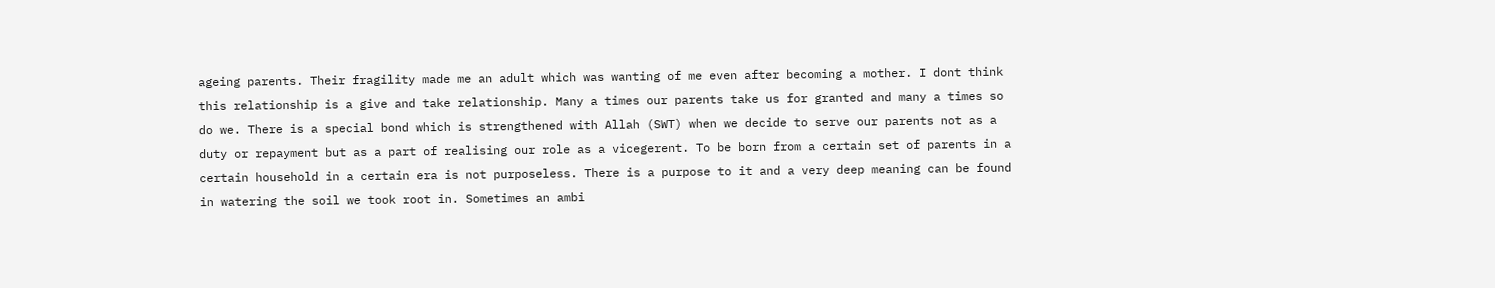ageing parents. Their fragility made me an adult which was wanting of me even after becoming a mother. I dont think this relationship is a give and take relationship. Many a times our parents take us for granted and many a times so do we. There is a special bond which is strengthened with Allah (SWT) when we decide to serve our parents not as a duty or repayment but as a part of realising our role as a vicegerent. To be born from a certain set of parents in a certain household in a certain era is not purposeless. There is a purpose to it and a very deep meaning can be found in watering the soil we took root in. Sometimes an ambi